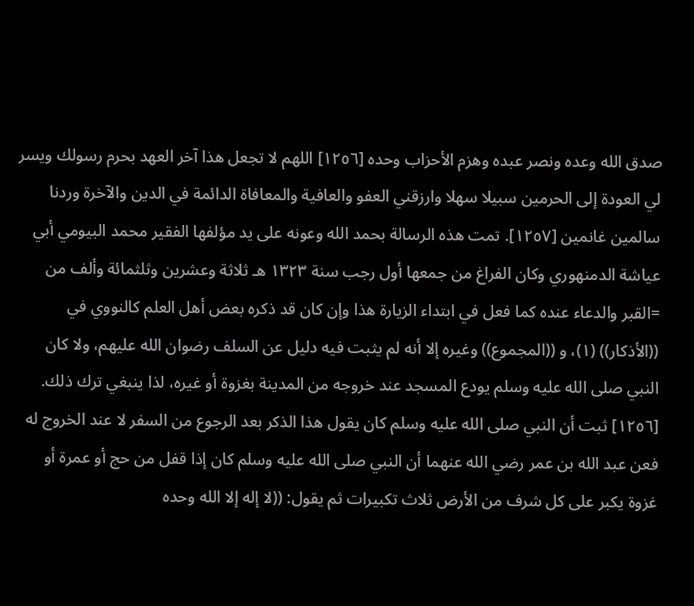صدق الله وعده ونصر عبده وهزم الأحزاب وحده [١٢٥٦] اللهم لا تجعل هذا آخر العهد بحرم رسولك ويسر لي العودة إلى الحرمين سبيلا سهلا وارزقني العفو والعافية والمعافاة الدائمة في الدين والآخرة وردنا سالمين غانمين [١٢٥٧]. تمت هذه الرسالة بحمد الله وعونه على يد مؤلفها الفقير محمد البيومي أبي عياشة الدمنهوري وكان الفراغ من جمعها أول رجب سنة ١٣٢٣ هـ ثلاثة وعشرين وثلثمائة وألف من
=القبر والدعاء عنده كما فعل في ابتداء الزيارة هذا وإن كان قد ذكره بعض أهل العلم كالنووي في ((الأذكار)) (١)، و ((المجموع)) وغيره إلا أنه لم يثبت فيه دليل عن السلف رضوان الله عليهم، ولا كان النبي صلى الله عليه وسلم يودع المسجد عند خروجه من المدينة بغزوة أو غيره، لذا ينبغي ترك ذلك.
[١٢٥٦] ثبت أن النبي صلى الله عليه وسلم كان يقول هذا الذكر بعد الرجوع من السفر لا عند الخروج له فعن عبد الله بن عمر رضي الله عنهما أن النبي صلى الله عليه وسلم كان إذا قفل من حج أو عمرة أو غزوة يكبر على كل شرف من الأرض ثلاث تكبيرات ثم يقول: ((لا إله إلا الله وحده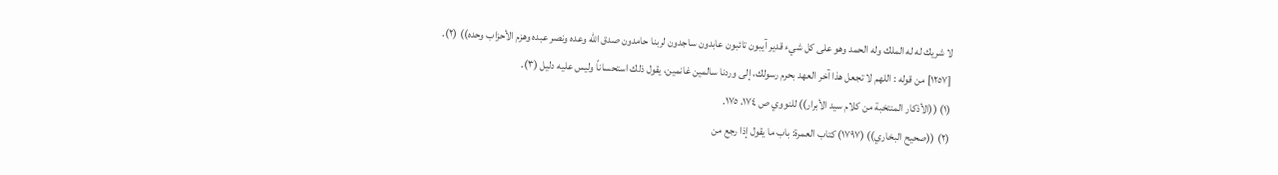لا شريك له له الملك وله الحمد وهو على كل شيء قدير آيبون تائبون عابدون ساجدون لربنا حامدون صدق الله وعده ونصر عبده وهزم الأحزاب وحده)) (٢).
[١٢٥٧] من قوله : اللهم لا تجعل هذا آخر العهد بحرم رسولك، إلى وردنا سالمين غانمين، يقول ذلك استحساناً وليس عليه دليل (٣).
(١) ((الأذكار المنتخبة من كلام سيد الأبرار)) للنووي ص ١٧٤، ١٧٥.
(٢) ((صحيح البخاري)) (١٧٩٧) كتاب العمرة: باب ما يقول إذا رجع من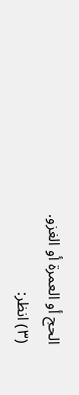الحج أو العمرة أو الغزو.
(٣) انظر: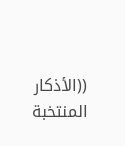((الأذكار المنتخبة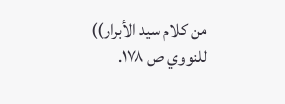من كلام سيد الأبرار)) للنووي ص ١٧٨.